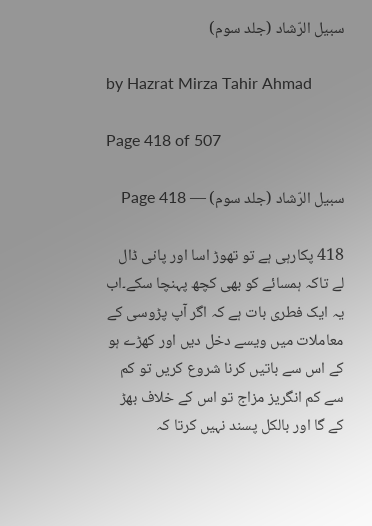سبیل الرّشاد (جلد سوم)

by Hazrat Mirza Tahir Ahmad

Page 418 of 507

سبیل الرّشاد (جلد سوم) — Page 418

418 پکارہی ہے تو تھوڑ اسا اور پانی ڈال لے تاکہ ہمسائے کو بھی کچھ پہنچا سکے۔اب یہ ایک فطری بات ہے کہ اگر آپ پڑوسی کے معاملات میں ویسے دخل دیں اور کھڑے ہو کے اس سے باتیں کرنا شروع کریں تو کم سے کم انگریز مزاج تو اس کے خلاف بھڑ کے گا اور بالکل پسند نہیں کرتا کہ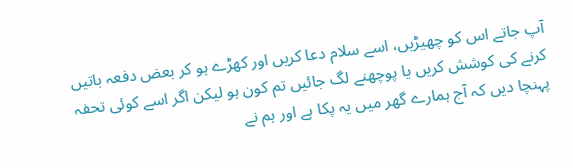آپ جاتے اس کو چھیڑیں، اسے سلام دعا کریں اور کھڑے ہو کر بعض دفعہ باتیں کرنے کی کوشش کریں یا پوچھنے لگ جائیں تم کون ہو لیکن اگر اسے کوئی تحفہ پہنچا دیں کہ آج ہمارے گھر میں یہ پکا ہے اور ہم نے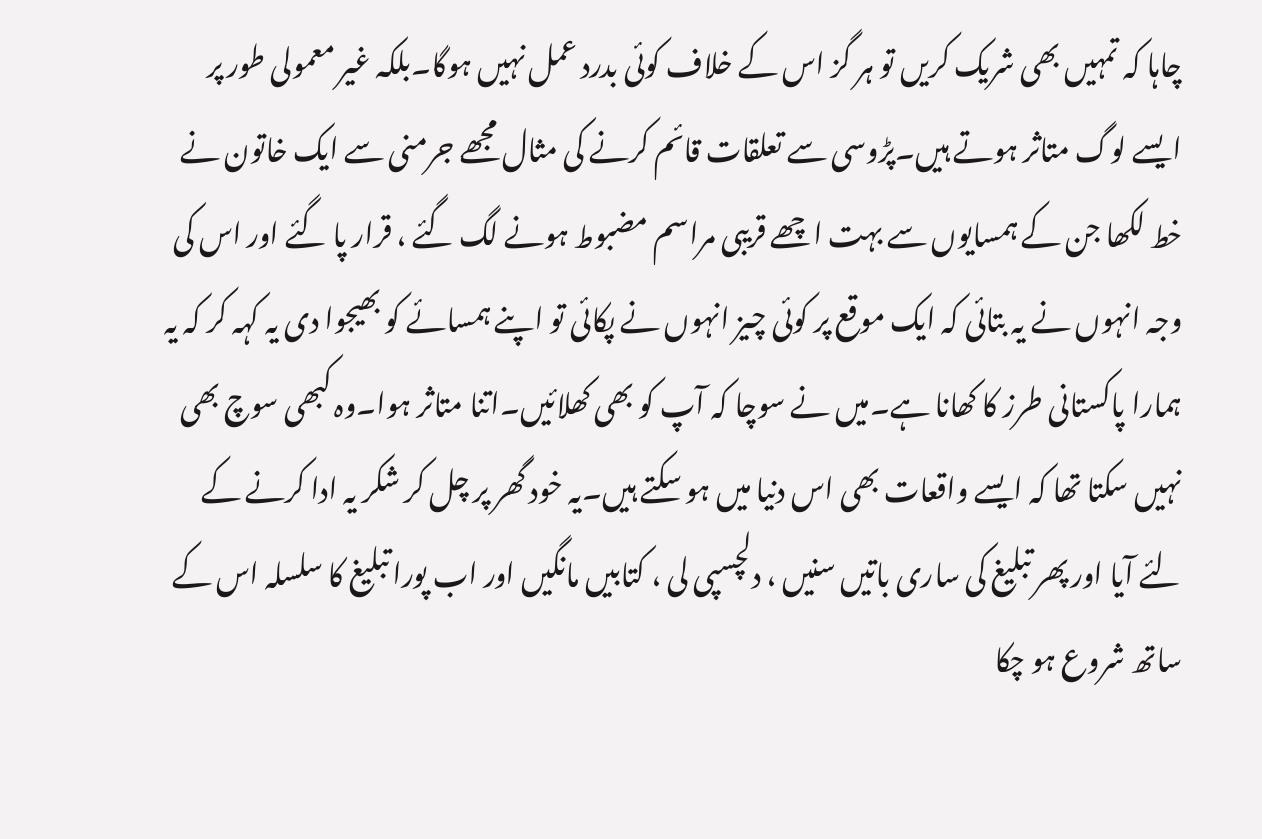چاہا کہ تمہیں بھی شریک کریں تو ہر گز اس کے خلاف کوئی بدرد عمل نہیں ہوگا۔بلکہ غیر معمولی طور پر ایسے لوگ متاثر ہوتے ہیں۔پڑوسی سے تعلقات قائم کرنے کی مثال مجھے جرمنی سے ایک خاتون نے خط لکھا جن کے ہمسایوں سے بہت اچھے قریبی مراسم مضبوط ہونے لگ گئے ، قرار پا گئے اور اس کی وجہ انہوں نے یہ بتائی کہ ایک موقع پر کوئی چیز انہوں نے پکائی تو اپنے ہمسائے کو بھیجوا دی یہ کہہ کر کہ یہ ہمارا پاکستانی طرز کا کھانا ہے۔میں نے سوچا کہ آپ کو بھی کھلائیں۔اتنا متاثر ہوا۔وہ کبھی سوچ بھی نہیں سکتا تھا کہ ایسے واقعات بھی اس دنیا میں ہو سکتے ہیں۔یہ خود گھر پر چل کر شکر یہ ادا کرنے کے لئے آیا اور پھر تبلیغ کی ساری باتیں سنیں ، دلچسپی لی ، کتابیں مانگیں اور اب پورا تبلیغ کا سلسلہ اس کے ساتھ شروع ہو چکا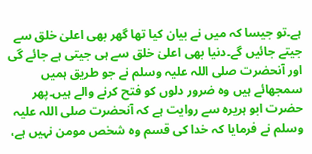ہے۔تو جیسا کہ میں نے بیان کیا تھا گھر بھی اعلیٰ خلق سے جیتے جائیں گے۔دنیا بھی اعلیٰ خلق سے ہی جیتی ہے جائے گی اور آنحضرت صلی اللہ علیہ وسلم نے جو طریق ہمیں سمجھائے ہیں وہ ضرور دلوں کو فتح کرنے والے ہیں۔پھر حضرت ابو ہریرہ سے روایت ہے کہ آنحضرت صلی اللہ علیہ وسلم نے فرمایا کہ خدا کی قسم وہ شخص مومن نہیں ہے،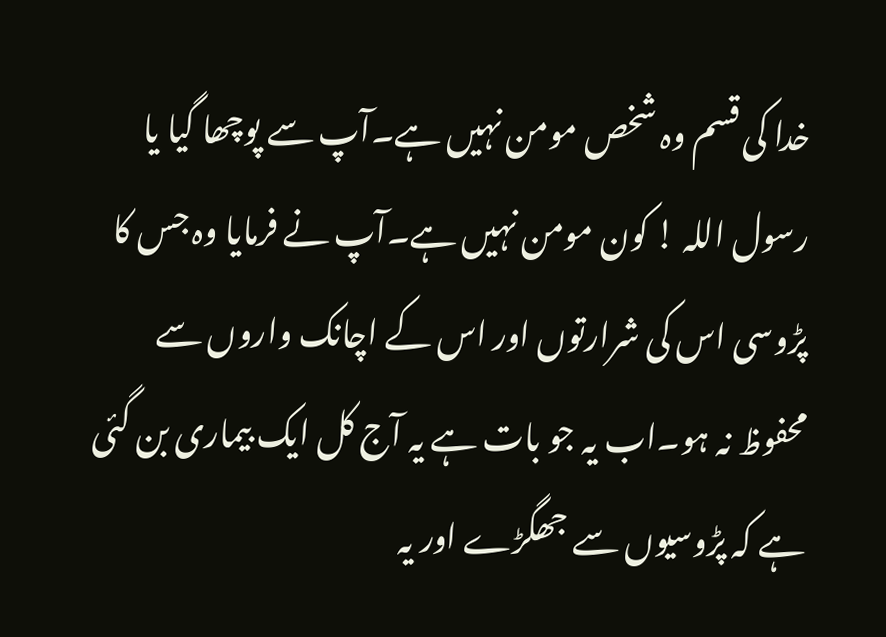خدا کی قسم وہ شخص مومن نہیں ہے۔آپ سے پوچھا گیا یا رسول اللہ ! کون مومن نہیں ہے۔آپ نے فرمایا وہ جس کا پڑوسی اس کی شرارتوں اور اس کے اچانک واروں سے محفوظ نہ ہو۔اب یہ جو بات ہے یہ آج کل ایک بیماری بن گئی ہے کہ پڑوسیوں سے جھگڑے اور یہ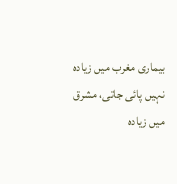بیماری مغرب میں زیادہ نہیں پائی جاتی، مشرق میں زیادہ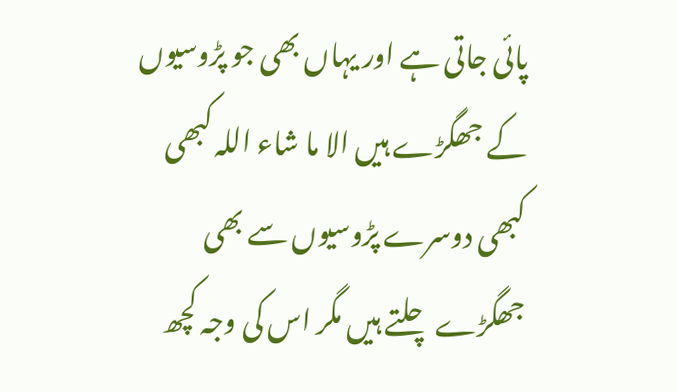پائی جاتی ہے اور یہاں بھی جو پڑوسیوں کے جھگڑے ہیں الا ما شاء اللہ کبھی کبھی دوسرے پڑوسیوں سے بھی جھگڑے چلتے ہیں مگر اس کی وجہ کچھ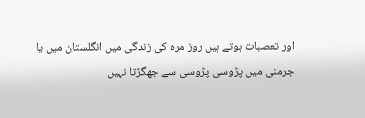اور تعصبات ہوتے ہیں روز مرہ کی زندگی میں انگلستان میں یا جرمنی میں پڑوسی پڑوسی سے جھگڑتا نہیں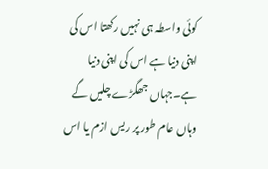کوئی واسطہ ہی نہیں رکھتا اس کی اپنی دنیا ہے اس کی اپنی دنیا ہے۔جہاں جھگڑے چلیں گے وہاں عام طور پر ریس ازم یا اس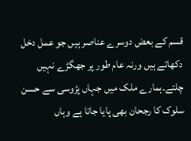قسم کے بعض دوسرے عناصر ہیں جو عمل دخل دکھاتے ہیں ورنہ عام طور پر جھگڑے نہیں چلتے۔ہمارے ملک میں جہاں پڑوسی سے حسن سلوک کا رجحان بھی پایا جاتا ہے وہاں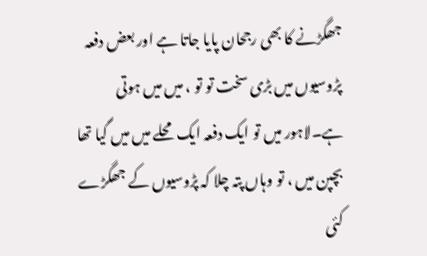جھگڑنے کا بھی رجحان پایا جاتا ہے اور بعض دفعہ پڑوسیوں میں بڑی سخت تو تو ، میں میں ہوتی ہے۔لاہور میں تو ایک دفعہ ایک محلے میں میں گیا تھا بچپن میں ، تو وہاں پتہ چلا کہ پڑوسیوں کے جھگڑے کئی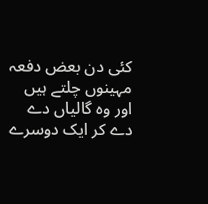کئی دن بعض دفعہ مہینوں چلتے ہیں اور وہ گالیاں دے دے کر ایک دوسرے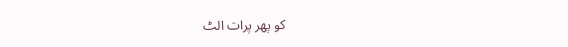کو پھر پرات الٹ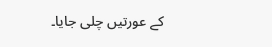کے عورتیں چلی جایا۔